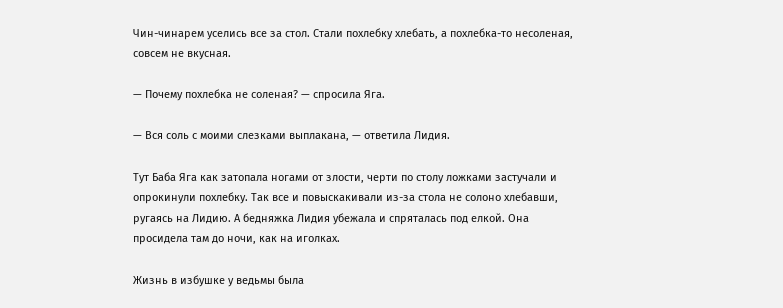Чин-чинарем уселись все за стол. Стали похлебку хлебать, а похлебка-то несоленая, совсем не вкусная.

— Почему похлебка не соленая? — спросила Яга.

— Вся соль с моими слезками выплакана, — ответила Лидия.

Тут Баба Яга как затопала ногами от злости, черти по столу ложками застучали и опрокинули похлебку. Так все и повыскакивали из-за стола не солоно хлебавши, ругаясь на Лидию. А бедняжка Лидия убежала и спряталась под елкой. Она просидела там до ночи, как на иголках.

Жизнь в избушке у ведьмы была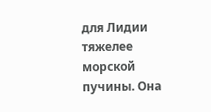для Лидии тяжелее морской пучины. Она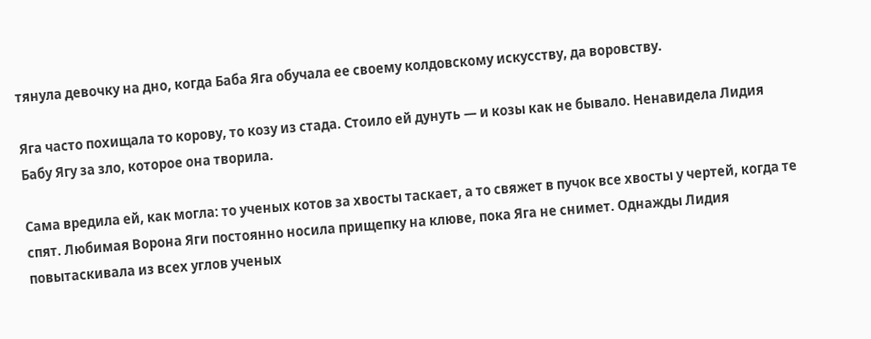тянула девочку на дно, когда Баба Яга обучала ее своему колдовскому искусству, да воровству.

Яга часто похищала то корову, то козу из стада. Стоило ей дунуть — и козы как не бывало. Ненавидела Лидия Бабу Ягу за зло, которое она творила.

Сама вредила ей, как могла: то ученых котов за хвосты таскает, а то свяжет в пучок все хвосты у чертей, когда те спят. Любимая Ворона Яги постоянно носила прищепку на клюве, пока Яга не снимет. Однажды Лидия повытаскивала из всех углов ученых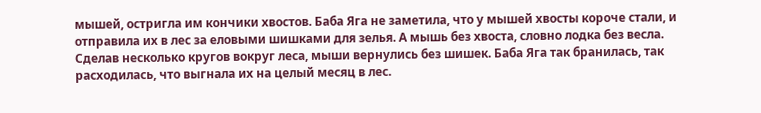мышей, остригла им кончики хвостов. Баба Яга не заметила, что у мышей хвосты короче стали, и отправила их в лес за еловыми шишками для зелья. А мышь без хвоста, словно лодка без весла. Сделав несколько кругов вокруг леса, мыши вернулись без шишек. Баба Яга так бранилась, так расходилась, что выгнала их на целый месяц в лес.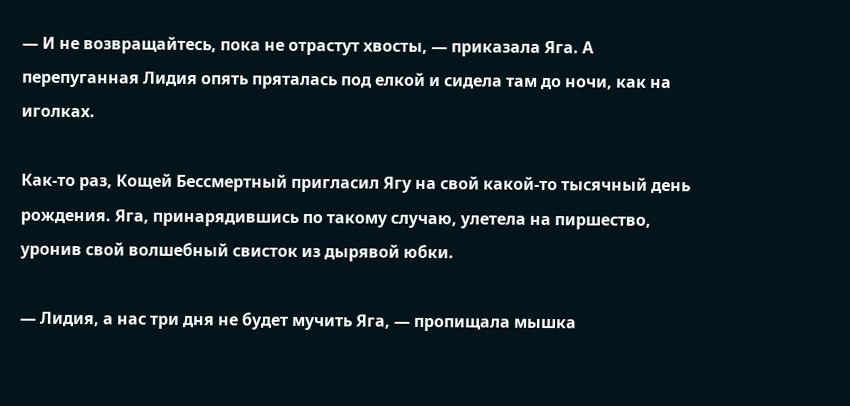— И не возвращайтесь, пока не отрастут хвосты, — приказала Яга. А перепуганная Лидия опять пряталась под елкой и сидела там до ночи, как на иголках.

Как-то раз, Кощей Бессмертный пригласил Ягу на свой какой-то тысячный день рождения. Яга, принарядившись по такому случаю, улетела на пиршество, уронив свой волшебный свисток из дырявой юбки.

— Лидия, а нас три дня не будет мучить Яга, — пропищала мышка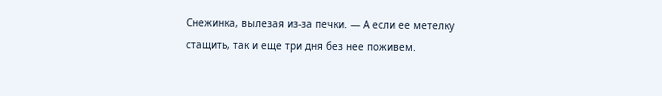Снежинка, вылезая из-за печки. — А если ее метелку стащить, так и еще три дня без нее поживем.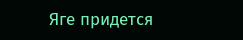Яге придется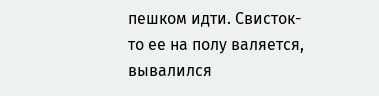пешком идти. Свисток-то ее на полу валяется, вывалился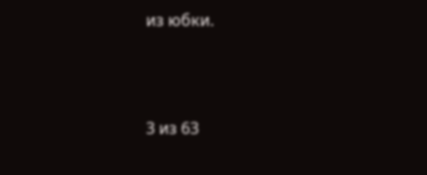из юбки.



3 из 63